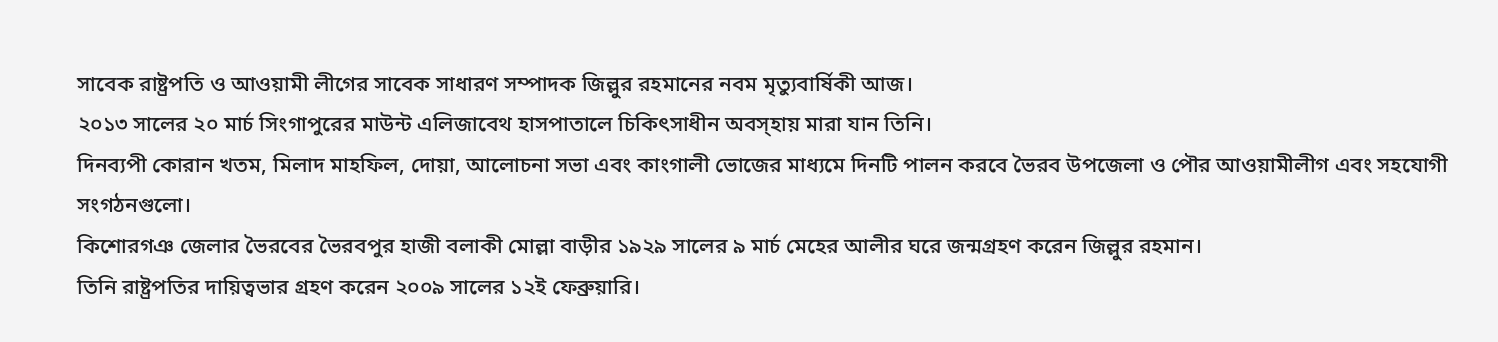সাবেক রাষ্ট্রপতি ও আওয়ামী লীগের সাবেক সাধারণ সম্পাদক জিল্লুর রহমানের নবম মৃত্যুবার্ষিকী আজ।
২০১৩ সালের ২০ মার্চ সিংগাপুরের মাউন্ট এলিজাবেথ হাসপাতালে চিকিৎসাধীন অবস্হায় মারা যান তিনি।
দিনব্যপী কোরান খতম, মিলাদ মাহফিল, দোয়া, আলোচনা সভা এবং কাংগালী ভোজের মাধ্যমে দিনটি পালন করবে ভৈরব উপজেলা ও পৌর আওয়ামীলীগ এবং সহযোগী সংগঠনগুলো।
কিশোরগঞ জেলার ভৈরবের ভৈরবপুর হাজী বলাকী মোল্লা বাড়ীর ১৯২৯ সালের ৯ মার্চ মেহের আলীর ঘরে জন্মগ্রহণ করেন জিল্লুর রহমান।
তিনি রাষ্ট্রপতির দায়িত্বভার গ্রহণ করেন ২০০৯ সালের ১২ই ফেব্রুয়ারি।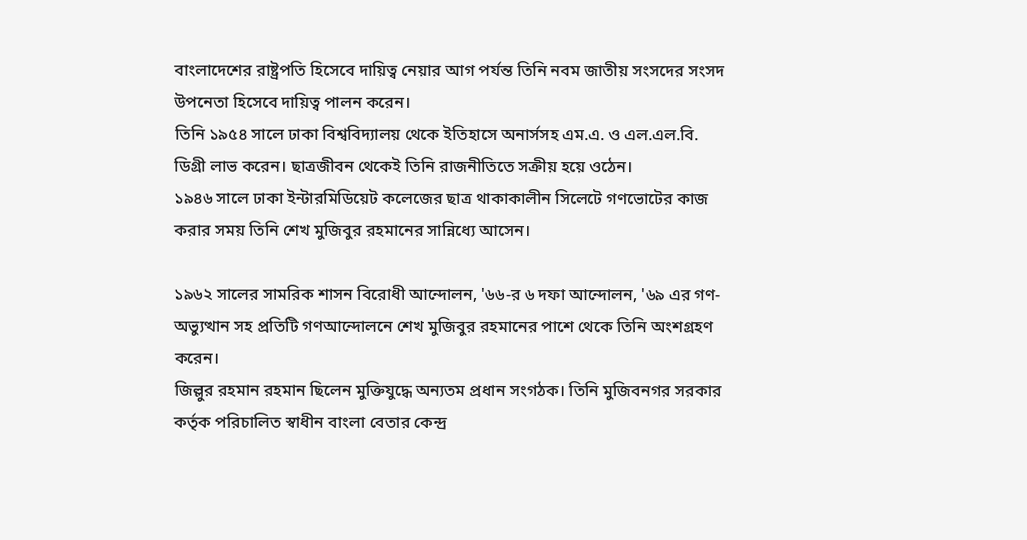বাংলাদেশের রাষ্ট্রপতি হিসেবে দায়িত্ব নেয়ার আগ পর্যন্ত তিনি নবম জাতীয় সংসদের সংসদ উপনেতা হিসেবে দায়িত্ব পালন করেন।
তিনি ১৯৫৪ সালে ঢাকা বিশ্ববিদ্যালয় থেকে ইতিহাসে অনার্সসহ এম.এ. ও এল.এল.বি. ডিগ্রী লাভ করেন। ছাত্রজীবন থেকেই তিনি রাজনীতিতে সক্রীয় হয়ে ওঠেন।
১৯৪৬ সালে ঢাকা ইন্টারমিডিয়েট কলেজের ছাত্র থাকাকালীন সিলেটে গণভোটের কাজ করার সময় তিনি শেখ মুজিবুর রহমানের সান্নিধ্যে আসেন।

১৯৬২ সালের সামরিক শাসন বিরোধী আন্দোলন, '৬৬-র ৬ দফা আন্দোলন, '৬৯ এর গণ-অভ্যুত্থান সহ প্রতিটি গণআন্দোলনে শেখ মুজিবুর রহমানের পাশে থেকে তিনি অংশগ্রহণ করেন।
জিল্লুর রহমান রহমান ছিলেন মুক্তিযুদ্ধে অন্যতম প্রধান সংগঠক। তিনি মুজিবনগর সরকার কর্তৃক পরিচালিত স্বাধীন বাংলা বেতার কেন্দ্র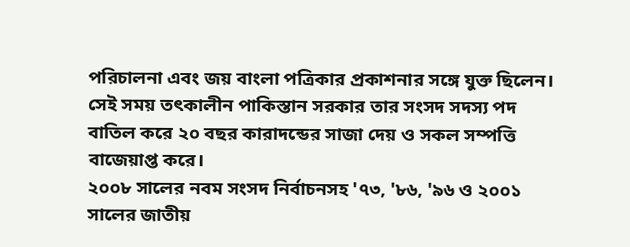পরিচালনা এবং জয় বাংলা পত্রিকার প্রকাশনার সঙ্গে যুক্ত ছিলেন।
সেই সময় তৎকালীন পাকিস্তান সরকার তার সংসদ সদস্য পদ বাতিল করে ২০ বছর কারাদন্ডের সাজা দেয় ও সকল সম্পত্তি বাজেয়াপ্ত করে।
২০০৮ সালের নবম সংসদ নির্বাচনসহ '৭৩, '৮৬, '৯৬ ও ২০০১ সালের জাতীয়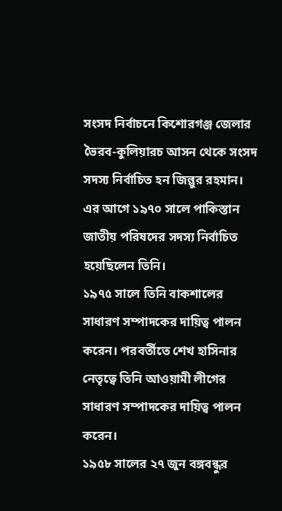সংসদ নির্বাচনে কিশোরগঞ্জ জেলার ভৈরব-কুলিয়ারচ আসন থেকে সংসদ সদস্য নির্বাচিত হন জিল্লুর রহমান।
এর আগে ১৯৭০ সালে পাকিস্তান জাতীয় পরিষদের সদস্য নির্বাচিত হয়েছিলেন তিনি।
১৯৭৫ সালে তিনি বাকশালের সাধারণ সম্পাদকের দায়িত্ব পালন করেন। পরবর্তীতে শেখ হাসিনার নেতৃত্বে তিনি আওয়ামী লীগের সাধারণ সম্পাদকের দায়িত্ব পালন করেন।
১৯৫৮ সালের ২৭ জুন বঙ্গবন্ধুর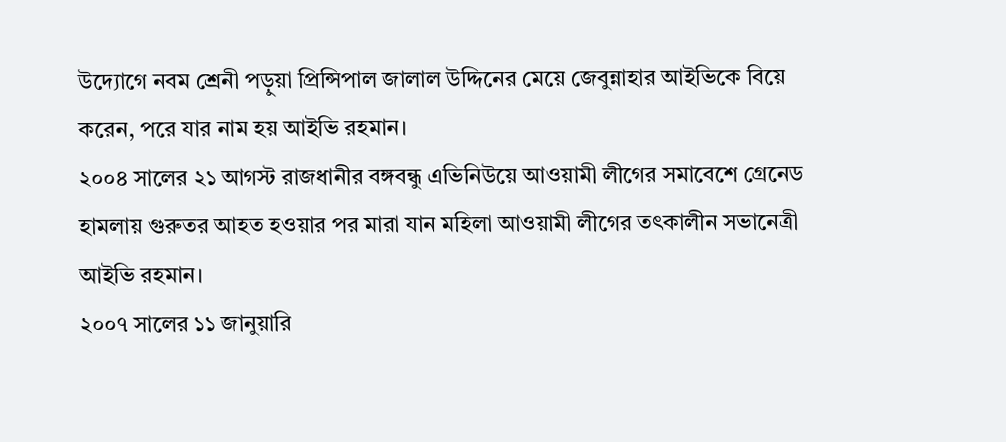উদ্যোগে নবম শ্রেনী পড়ুয়া প্রিন্সিপাল জালাল উদ্দিনের মেয়ে জেবুন্নাহার আইভিকে বিয়ে করেন, পরে যার নাম হয় আইভি রহমান।
২০০৪ সালের ২১ আগস্ট রাজধানীর বঙ্গবন্ধু এভিনিউয়ে আওয়ামী লীগের সমাবেশে গ্রেনেড হামলায় গুরুতর আহত হওয়ার পর মারা যান মহিলা আওয়ামী লীগের তৎকালীন সভানেত্রী আইভি রহমান।
২০০৭ সালের ১১ জানুয়ারি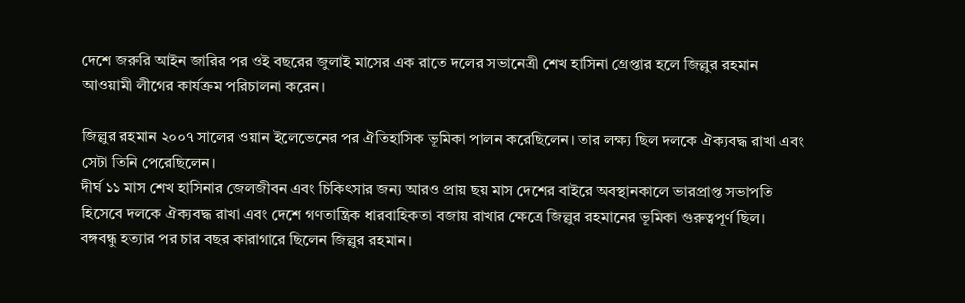দেশে জরুরি আইন জারির পর ওই বছরের জুলাই মাসের এক রাতে দলের সভানেত্রী শেখ হাসিনা গ্রেপ্তার হলে জিল্লুর রহমান আওয়ামী লীগের কার্যক্রম পরিচালনা করেন।

জিল্লুর রহমান ২০০৭ সালের ওয়ান ইলেভেনের পর ঐতিহাসিক ভূমিকা পালন করেছিলেন। তার লক্ষ্য ছিল দলকে ঐক্যবদ্ধ রাখা এবং সেটা তিনি পেরেছিলেন।
দীর্ঘ ১১ মাস শেখ হাসিনার জেলজীবন এবং চিকিৎসার জন্য আরও প্রায় ছয় মাস দেশের বাইরে অবস্থানকালে ভারপ্রাপ্ত সভাপতি হিসেবে দলকে ঐক্যবদ্ধ রাখা এবং দেশে গণতান্ত্রিক ধারবাহিকতা বজায় রাখার ক্ষেত্রে জিল্লুর রহমানের ভূমিকা গুরুত্বপূর্ণ ছিল।
বঙ্গবন্ধু হত্যার পর চার বছর কারাগারে ছিলেন জিল্লুর রহমান।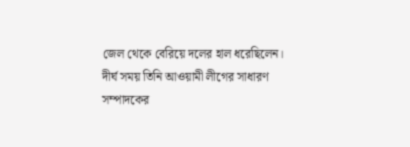জেল থেকে বেরিয়ে দলের হাল ধরেছিলেন। দীর্ঘ সময় তিনি আওয়ামী লীগের সাধারণ সম্পাদকের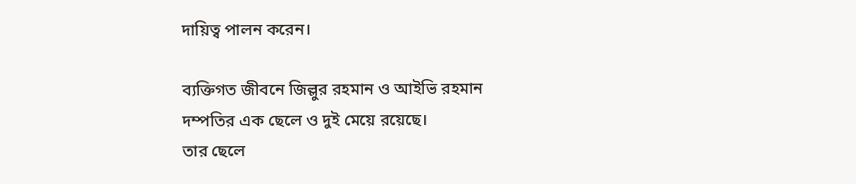দায়িত্ব পালন করেন।

ব্যক্তিগত জীবনে জিল্লুর রহমান ও আইভি রহমান দম্পতির এক ছেলে ও দুই মেয়ে রয়েছে।
তার ছেলে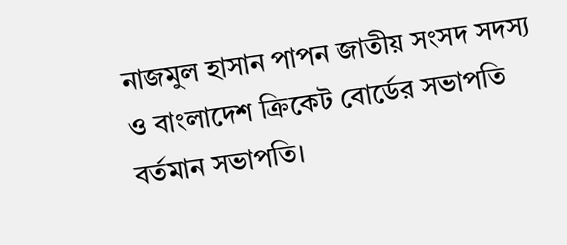নাজমুল হাসান পাপন জাতীয় সংসদ সদস্য ও বাংলাদেশ ক্রিকেট বোর্ডের সভাপতি বর্তমান সভাপতি।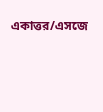একাত্তর/এসজে